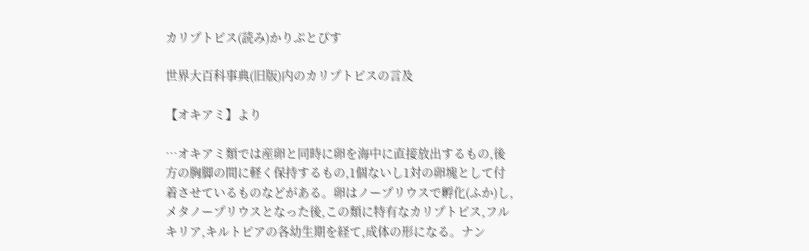カリプトピス(読み)かりぷとぴす

世界大百科事典(旧版)内のカリプトピスの言及

【オキアミ】より

…オキアミ類では産卵と同時に卵を海中に直接放出するもの,後方の胸脚の間に軽く保持するもの,1個ないし1対の卵塊として付着させているものなどがある。卵はノープリウスで孵化(ふか)し,メタノープリウスとなった後,この類に特有なカリプトピス,フルキリア,キルトピアの各幼生期を経て,成体の形になる。ナン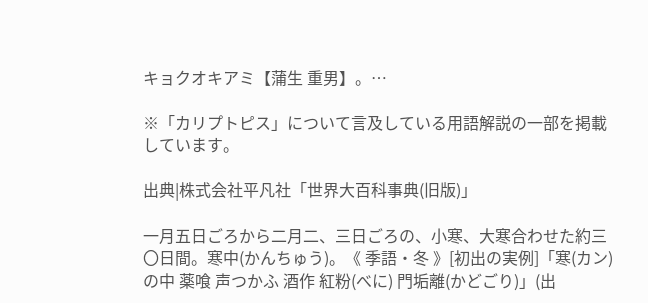キョクオキアミ【蒲生 重男】。…

※「カリプトピス」について言及している用語解説の一部を掲載しています。

出典|株式会社平凡社「世界大百科事典(旧版)」

一月五日ごろから二月二、三日ごろの、小寒、大寒合わせた約三〇日間。寒中(かんちゅう)。《 季語・冬 》[初出の実例]「寒(カン)の中 薬喰 声つかふ 酒作 紅粉(べに) 門垢離(かどごり)」(出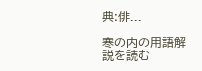典:俳...

寒の内の用語解説を読む